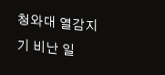청와대 열감지기 비난 일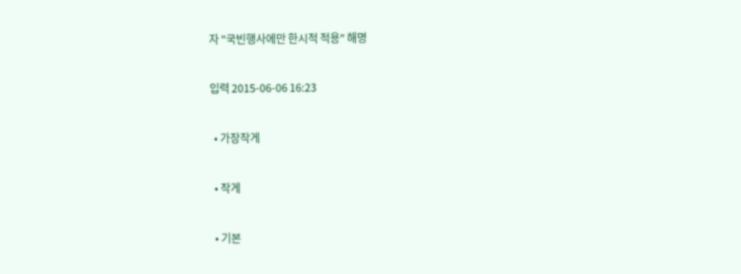자 "국빈행사에만 한시적 적용" 해명

입력 2015-06-06 16:23

  • 가장작게

  • 작게

  • 기본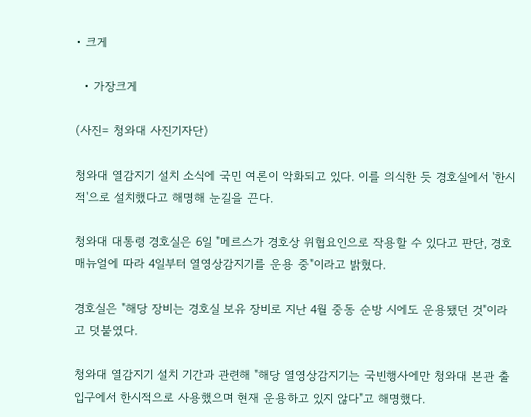• 크게

  • 가장크게

(사진= 청와대 사진기자단)

청와대 열감지기 설치 소식에 국민 여론이 악화되고 있다. 이를 의식한 듯 경호실에서 '한시적'으로 설치했다고 해명해 눈길을 끈다.

청와대 대통령 경호실은 6일 "메르스가 경호상 위협요인으로 작용할 수 있다고 판단, 경호매뉴얼에 따라 4일부터 열영상감지기를 운용 중"이라고 밝혔다.

경호실은 "해당 장비는 경호실 보유 장비로 지난 4월 중동 순방 시에도 운용됐던 것"이라고 덧붙였다.

청와대 열감지기 설치 기간과 관련해 "해당 열영상감지기는 국빈행사에만 청와대 본관 출입구에서 한시적으로 사용했으며 현재 운용하고 있지 않다"고 해명했다.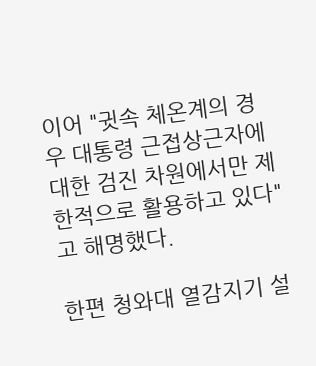이어 "귓속 체온계의 경우 대통령 근접상근자에 대한 검진 차원에서만 제한적으로 활용하고 있다"고 해명했다.

한편 청와대 열감지기 설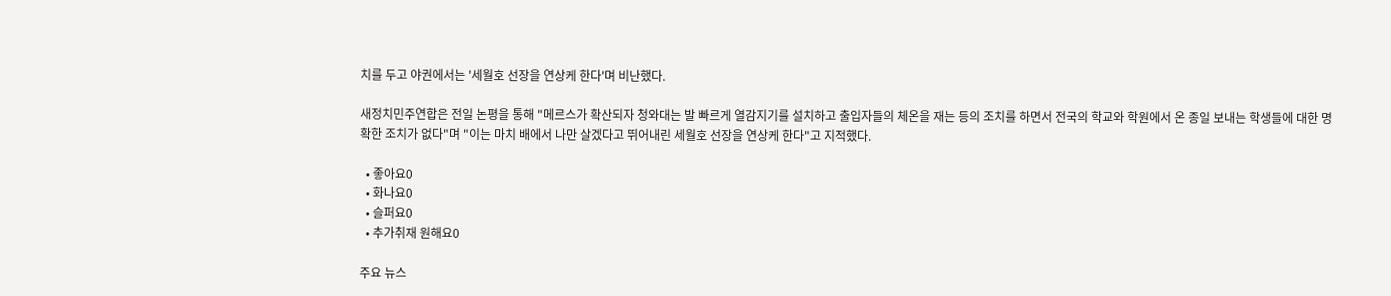치를 두고 야권에서는 '세월호 선장을 연상케 한다'며 비난했다.

새정치민주연합은 전일 논평을 통해 "메르스가 확산되자 청와대는 발 빠르게 열감지기를 설치하고 출입자들의 체온을 재는 등의 조치를 하면서 전국의 학교와 학원에서 온 종일 보내는 학생들에 대한 명확한 조치가 없다"며 "이는 마치 배에서 나만 살겠다고 뛰어내린 세월호 선장을 연상케 한다"고 지적했다.

  • 좋아요0
  • 화나요0
  • 슬퍼요0
  • 추가취재 원해요0

주요 뉴스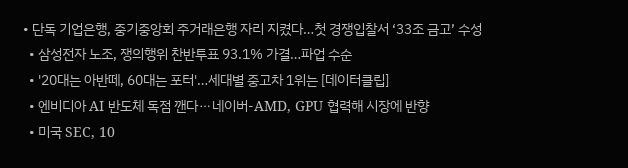• 단독 기업은행, 중기중앙회 주거래은행 자리 지켰다…첫 경쟁입찰서 ‘33조 금고’ 수성
  • 삼성전자 노조, 쟁의행위 찬반투표 93.1% 가결…파업 수순
  • '20대는 아반떼, 60대는 포터'…세대별 중고차 1위는 [데이터클립]
  • 엔비디아 AI 반도체 독점 깬다⋯네이버-AMD, GPU 협력해 시장에 반향
  • 미국 SEC, 10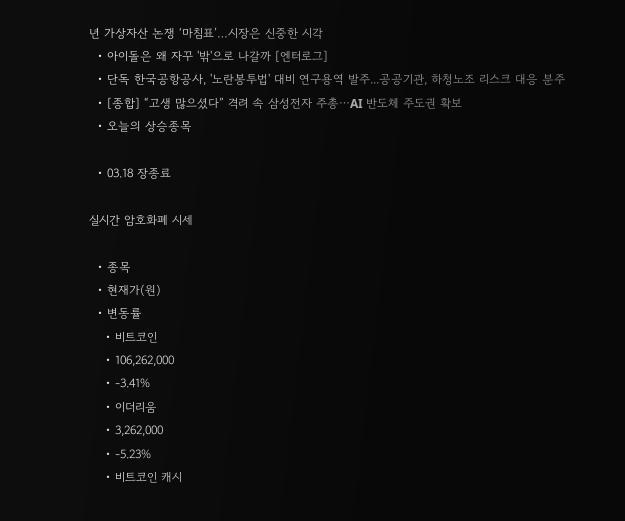년 가상자산 논쟁 ‘마침표’…시장은 신중한 시각
  • 아이돌은 왜 자꾸 '밖'으로 나갈까 [엔터로그]
  • 단독 한국공항공사, '노란봉투법' 대비 연구용역 발주...공공기관, 하청노조 리스크 대응 분주
  • [종합] “고생 많으셨다” 격려 속 삼성전자 주총⋯AI 반도체 주도권 확보
  • 오늘의 상승종목

  • 03.18 장종료

실시간 암호화폐 시세

  • 종목
  • 현재가(원)
  • 변동률
    • 비트코인
    • 106,262,000
    • -3.41%
    • 이더리움
    • 3,262,000
    • -5.23%
    • 비트코인 캐시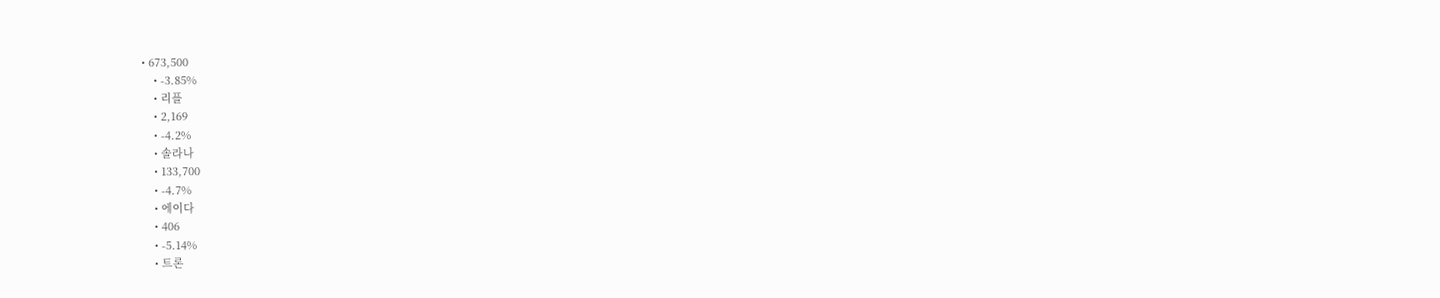• 673,500
    • -3.85%
    • 리플
    • 2,169
    • -4.2%
    • 솔라나
    • 133,700
    • -4.7%
    • 에이다
    • 406
    • -5.14%
    • 트론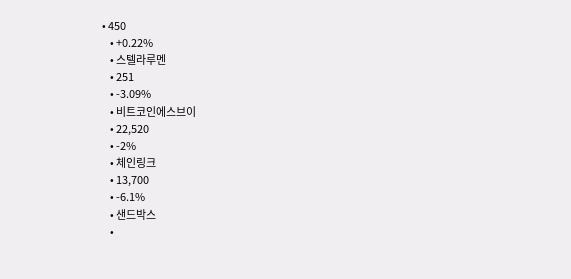• 450
    • +0.22%
    • 스텔라루멘
    • 251
    • -3.09%
    • 비트코인에스브이
    • 22,520
    • -2%
    • 체인링크
    • 13,700
    • -6.1%
    • 샌드박스
    •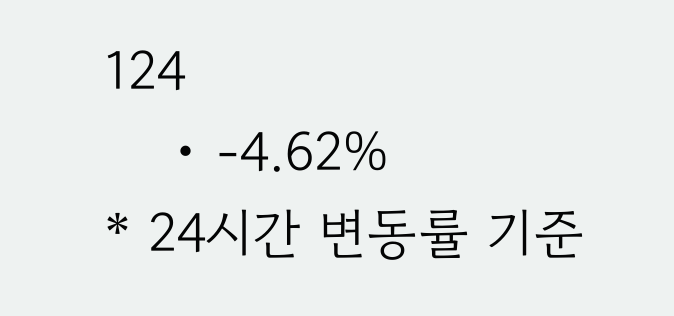124
    • -4.62%
* 24시간 변동률 기준